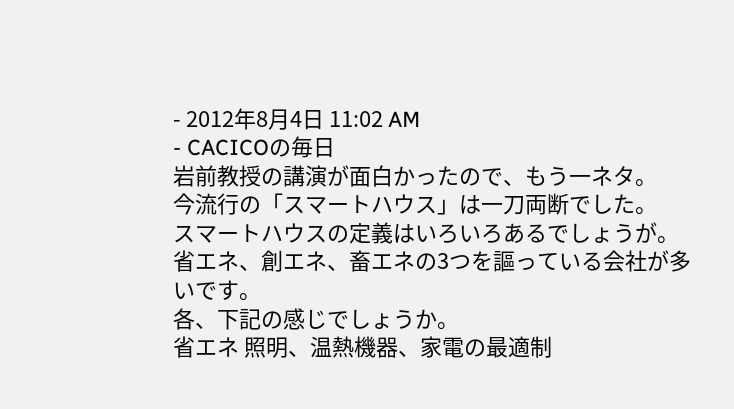- 2012年8月4日 11:02 AM
- CACICOの毎日
岩前教授の講演が面白かったので、もう一ネタ。
今流行の「スマートハウス」は一刀両断でした。
スマートハウスの定義はいろいろあるでしょうが。
省エネ、創エネ、畜エネの3つを謳っている会社が多いです。
各、下記の感じでしょうか。
省エネ 照明、温熱機器、家電の最適制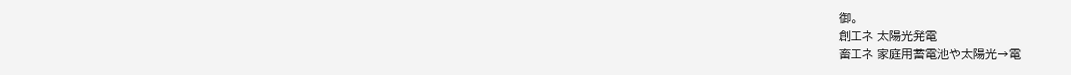御。
創エネ 太陽光発電
畜エネ 家庭用蓄電池や太陽光→電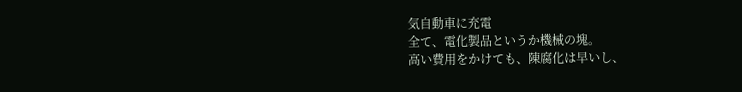気自動車に充電
全て、電化製品というか機械の塊。
高い費用をかけても、陳腐化は早いし、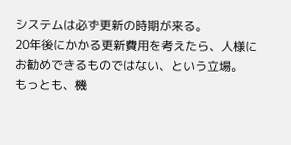システムは必ず更新の時期が来る。
20年後にかかる更新費用を考えたら、人様にお勧めできるものではない、という立場。
もっとも、機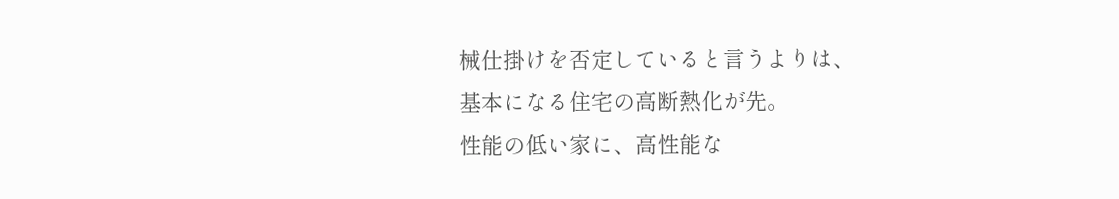械仕掛けを否定していると言うよりは、
基本になる住宅の高断熱化が先。
性能の低い家に、高性能な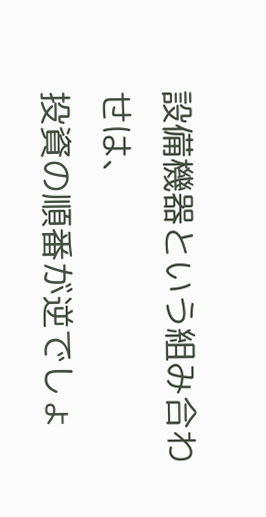設備機器という組み合わせは、
投資の順番が逆でしょ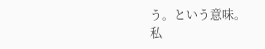う。という意味。
私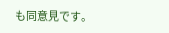も同意見です。